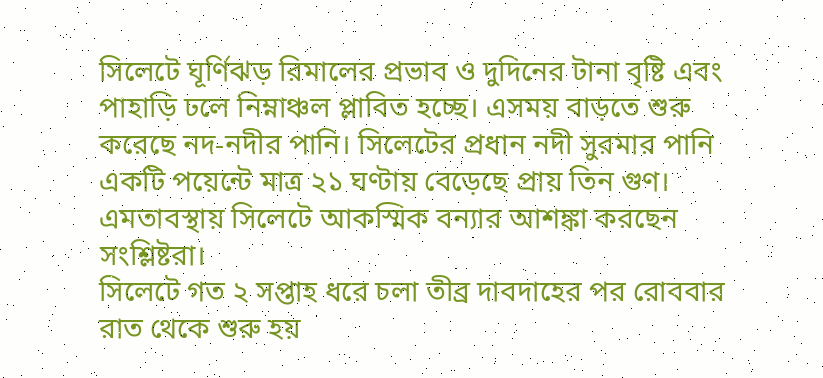সিলেটে ঘূর্ণিঝড় রিমালের প্রভাব ও দুদিনের টানা বৃষ্টি এবং পাহাড়ি ঢলে নিম্নাঞ্চল প্লাবিত হচ্ছে। এসময় বাড়তে শুরু করেছে নদ-নদীর পানি। সিলেটের প্রধান নদী সুরমার পানি একটি পয়েন্টে মাত্র ২১ ঘণ্টায় বেড়েছে প্রায় তিন গুণ। এমতাবস্থায় সিলেটে আকস্মিক বন্যার আশঙ্কা করছেন সংশ্লিষ্টরা।
সিলেটে গত ২ সপ্তাহ ধরে চলা তীব্র দাবদাহের পর রোববার রাত থেকে শুরু হয়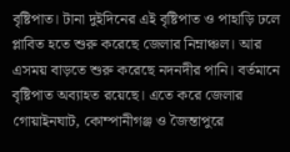বৃষ্টিপাত। টানা দুইদিনের এই বৃষ্টিপাত ও পাহাড়ি ঢলে প্লাবিত হতে শুরু করেছে জেলার নিম্নাঞ্চল। আর এসময় বাড়তে শুরু করেছে নদনদীর পানি। বর্তমানে বৃষ্টিপাত অব্যাহত রয়েছে। এতে করে জেলার গোয়াইনঘাট, কোম্পানীগঞ্জ ও জৈন্তাপুরে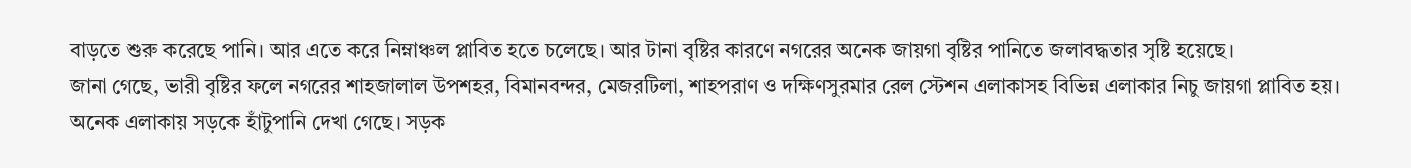বাড়তে শুরু করেছে পানি। আর এতে করে নিম্নাঞ্চল প্লাবিত হতে চলেছে। আর টানা বৃষ্টির কারণে নগরের অনেক জায়গা বৃষ্টির পানিতে জলাবদ্ধতার সৃষ্টি হয়েছে।
জানা গেছে, ভারী বৃষ্টির ফলে নগরের শাহজালাল উপশহর, বিমানবন্দর, মেজরটিলা, শাহপরাণ ও দক্ষিণসুরমার রেল স্টেশন এলাকাসহ বিভিন্ন এলাকার নিচু জায়গা প্লাবিত হয়। অনেক এলাকায় সড়কে হাঁটুপানি দেখা গেছে। সড়ক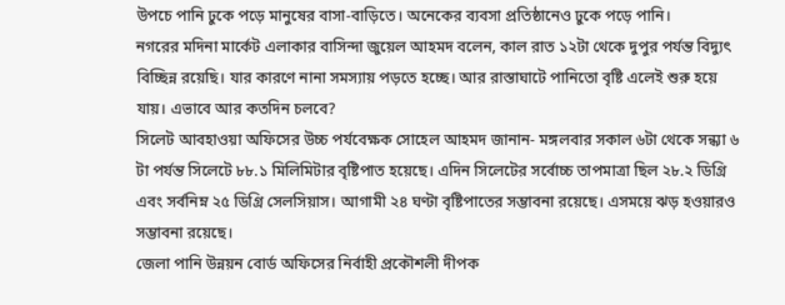উপচে পানি ঢুকে পড়ে মানুষের বাসা-বাড়িতে। অনেকের ব্যবসা প্রতিষ্ঠানেও ঢুকে পড়ে পানি।
নগরের মদিনা মার্কেট এলাকার বাসিন্দা জুয়েল আহমদ বলেন, কাল রাত ১২টা থেকে দুপুর পর্যন্ত বিদ্যুৎ বিচ্ছিন্ন রয়েছি। যার কারণে নানা সমস্যায় পড়তে হচ্ছে। আর রাস্তাঘাটে পানিতো বৃষ্টি এলেই শুরু হয়ে যায়। এভাবে আর কতদিন চলবে?
সিলেট আবহাওয়া অফিসের উচ্চ পর্যবেক্ষক সোহেল আহমদ জানান- মঙ্গলবার সকাল ৬টা থেকে সন্ধ্যা ৬ টা পর্যন্ত সিলেটে ৮৮.১ মিলিমিটার বৃষ্টিপাত হয়েছে। এদিন সিলেটের সর্বোচ্চ তাপমাত্রা ছিল ২৮.২ ডিগ্রি এবং সর্বনিম্ন ২৫ ডিগ্রি সেলসিয়াস। আগামী ২৪ ঘণ্টা বৃষ্টিপাতের সম্ভাবনা রয়েছে। এসময়ে ঝড় হওয়ারও সম্ভাবনা রয়েছে।
জেলা পানি উন্নয়ন বোর্ড অফিসের নির্বাহী প্রকৌশলী দীপক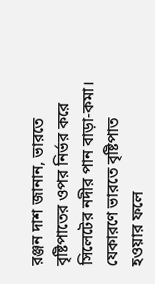রঞ্জন দাশ জানান, ভারতে বৃষ্টিপাতের ওপর নির্ভর করে সিলেটের নদীর পান বাড়া-কমা। যেকারণে ভারতে বৃষ্টিপাত হওয়ার ফলে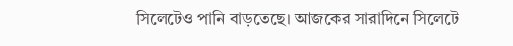সিলেটেও পানি বাড়তেছে। আজকের সারাদিনে সিলেটে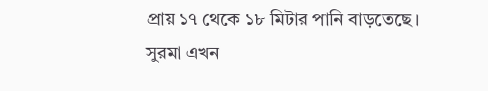প্রায় ১৭ থেকে ১৮ মিটার পানি বাড়তেছে। সুরমা এখন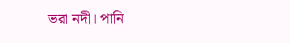ভরা নদী। পানি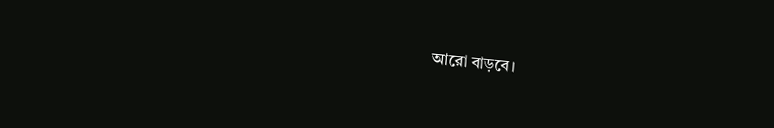আরো বাড়বে।